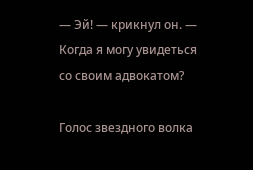— Эй! — крикнул он. — Когда я могу увидеться со своим адвокатом?

Голос звездного волка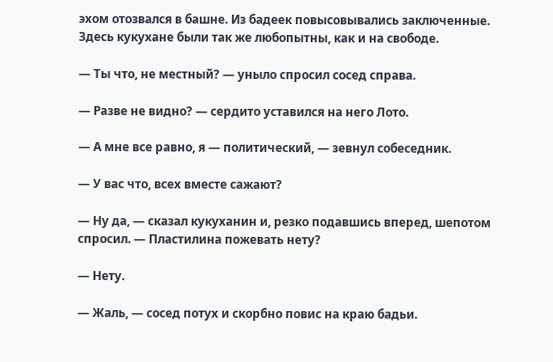эхом отозвался в башне. Из бадеек повысовывались заключенные. Здесь кукухане были так же любопытны, как и на свободе.

— Ты что, не местный? — уныло спросил сосед справа.

— Разве не видно? — сердито уставился на него Лото.

— А мне все равно, я — политический, — зевнул собеседник.

— У вас что, всех вместе сажают?

— Ну да, — сказал кукуханин и, резко подавшись вперед, шепотом спросил. — Пластилина пожевать нету?

— Нету.

— Жаль, — сосед потух и скорбно повис на краю бадьи.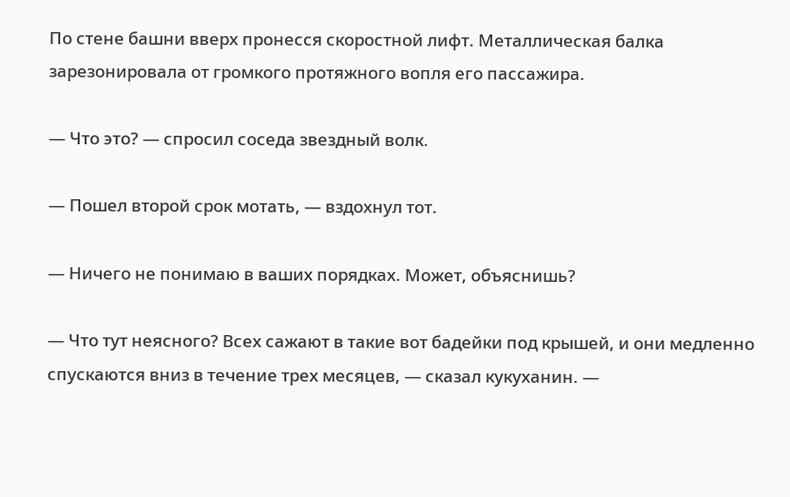По стене башни вверх пронесся скоростной лифт. Металлическая балка зарезонировала от громкого протяжного вопля его пассажира.

— Что это? — спросил соседа звездный волк.

— Пошел второй срок мотать, — вздохнул тот.

— Ничего не понимаю в ваших порядках. Может, объяснишь?

— Что тут неясного? Всех сажают в такие вот бадейки под крышей, и они медленно спускаются вниз в течение трех месяцев, — сказал кукуханин. —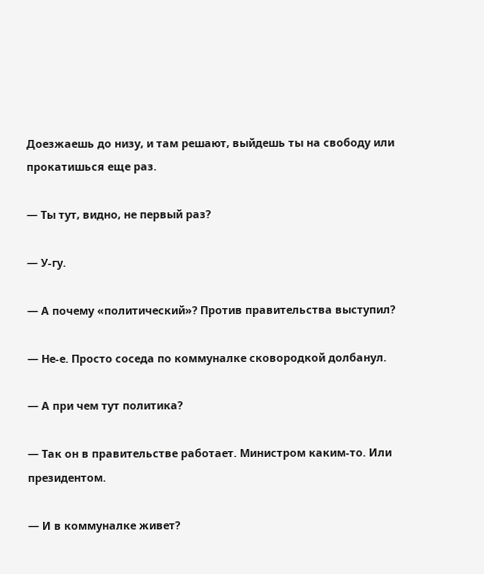Доезжаешь до низу, и там решают, выйдешь ты на свободу или прокатишься еще раз.

— Ты тут, видно, не первый раз?

— У-гу.

— А почему «политический»? Против правительства выступил?

— Не-е. Просто соседа по коммуналке сковородкой долбанул.

— А при чем тут политика?

— Так он в правительстве работает. Министром каким-то. Или президентом.

— И в коммуналке живет?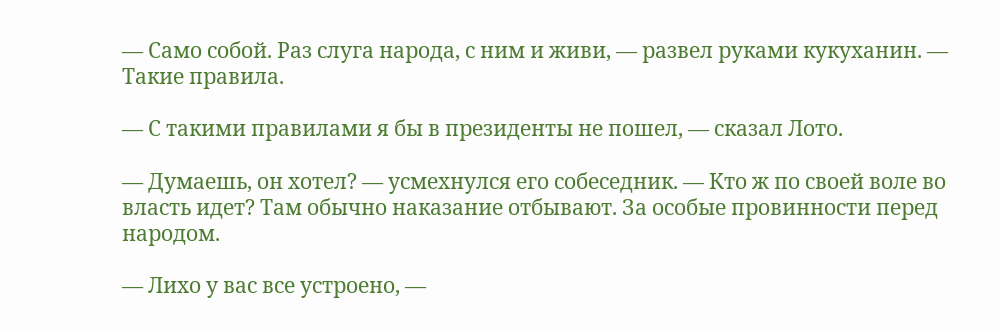— Само собой. Раз слуга народа, с ним и живи, — развел руками кукуханин. — Такие правила.

— С такими правилами я бы в президенты не пошел, — сказал Лото.

— Думаешь, он хотел? — усмехнулся его собеседник. — Кто ж по своей воле во власть идет? Там обычно наказание отбывают. За особые провинности перед народом.

— Лихо у вас все устроено, —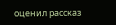оценил рассказ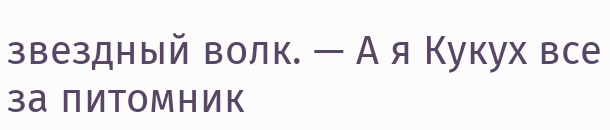звездный волк. — А я Кукух все за питомник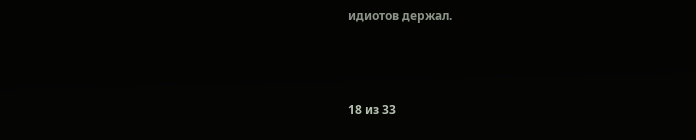идиотов держал.



18 из 33